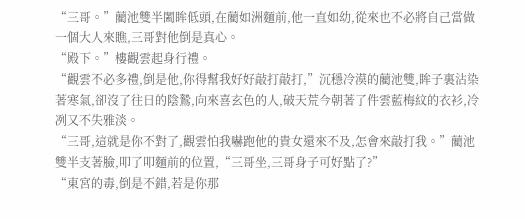“三哥。”藺池雙半闔眸低頭,在藺如洲麵前,他一直如幼,從來也不必將自己當做一個大人來瞧,三哥對他倒是真心。
“殿下。”樓觀雲起身行禮。
“觀雲不必多禮,倒是他,你得幫我好好敲打敲打,”沉穩冷漠的藺池雙,眸子裏沾染著寒氣,卻沒了往日的陰鷙,向來喜玄色的人,破天荒今朝著了件雲藍梅紋的衣衫,冷冽又不失雅淡。
“三哥,這就是你不對了,觀雲怕我嚇跑他的貴女還來不及,怎會來敲打我。”藺池雙半支著臉,叩了叩麵前的位置,“三哥坐,三哥身子可好點了?”
“東宮的毒,倒是不錯,若是你那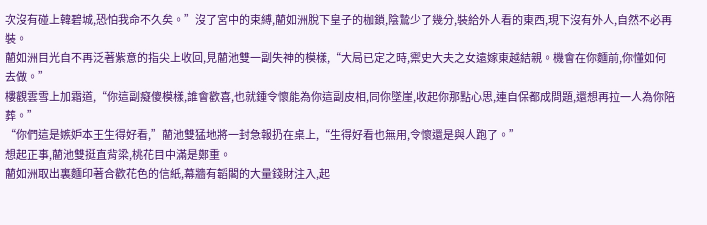次沒有碰上韓碧城,恐怕我命不久矣。”沒了宮中的束縛,藺如洲脫下皇子的枷鎖,陰鷙少了幾分,裝給外人看的東西,現下沒有外人,自然不必再裝。
藺如洲目光自不再泛著紫意的指尖上收回,見藺池雙一副失神的模樣,“大局已定之時,禦史大夫之女遠嫁東越結親。機會在你麵前,你懂如何去做。”
樓觀雲雪上加霜道,“你這副癡傻模樣,誰會歡喜,也就鍾令懷能為你這副皮相,同你墜崖,收起你那點心思,連自保都成問題,還想再拉一人為你陪葬。”
“你們這是嫉妒本王生得好看,”藺池雙猛地將一封急報扔在桌上,“生得好看也無用,令懷還是與人跑了。”
想起正事,藺池雙挺直背梁,桃花目中滿是鄭重。
藺如洲取出裏麵印著合歡花色的信紙,幕牆有韜閣的大量錢財注入,起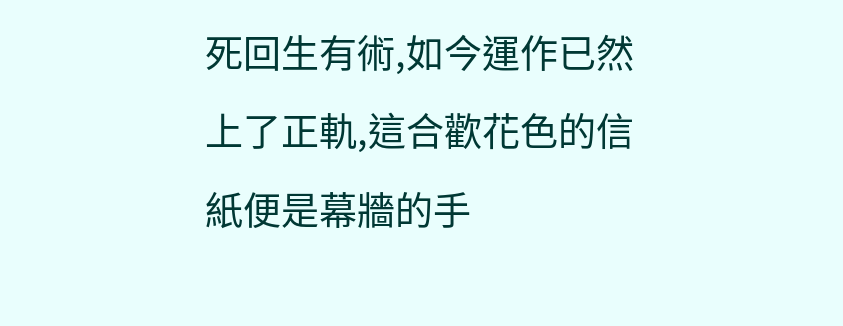死回生有術,如今運作已然上了正軌,這合歡花色的信紙便是幕牆的手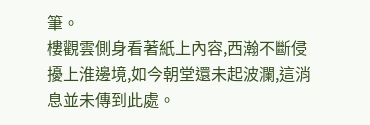筆。
樓觀雲側身看著紙上內容,西瀚不斷侵擾上淮邊境,如今朝堂還未起波瀾,這消息並未傳到此處。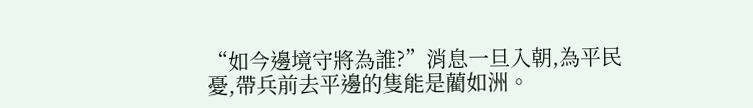“如今邊境守將為誰?”消息一旦入朝,為平民憂,帶兵前去平邊的隻能是藺如洲。